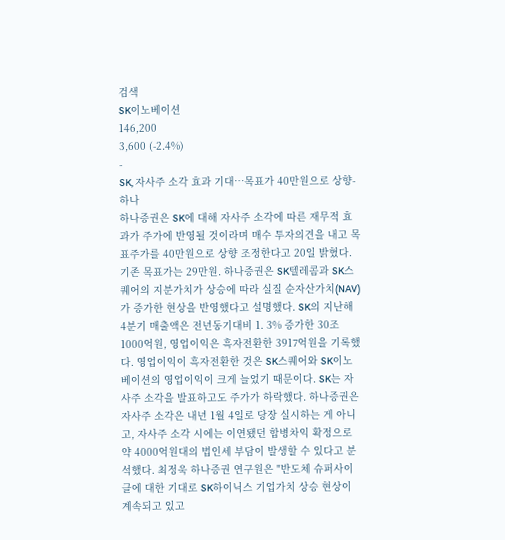검색
SK이노베이션
146,200
3,600 (-2.4%)
-
SK, 자사주 소각 효과 기대…목표가 40만원으로 상향-하나
하나증권은 SK에 대해 자사주 소각에 따른 재무적 효과가 주가에 반영될 것이라며 매수 투자의견을 내고 목표주가를 40만원으로 상향 조정한다고 20일 밝혔다. 기존 목표가는 29만원. 하나증권은 SK텔레콤과 SK스퀘어의 지분가치가 상승에 따라 실질 순자산가치(NAV)가 증가한 현상을 반영했다고 설명했다. SK의 지난해 4분기 매출액은 전년동기대비 1. 3% 증가한 30조1000억원, 영업이익은 흑자전환한 3917억원을 기록했다. 영업이익이 흑자전환한 것은 SK스퀘어와 SK이노베이션의 영업이익이 크게 늘었기 때문이다. SK는 자사주 소각을 발표하고도 주가가 하락했다. 하나증권은 자사주 소각은 내년 1월 4일로 당장 실시하는 게 아니고, 자사주 소각 시에는 이연됐던 합병차익 확정으로 약 4000억원대의 법인세 부담이 발생할 수 있다고 분석했다. 최정욱 하나증권 연구원은 "반도체 슈퍼사이클에 대한 기대로 SK하이닉스 기업가치 상승 현상이 계속되고 있고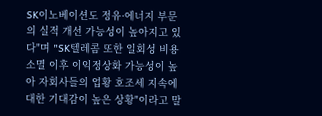SK이노베이션도 정유·에너지 부문의 실적 개선 가능성이 높아지고 있다"며 "SK텔레콤 또한 일회성 비용 소멸 이후 이익정상화 가능성이 높아 자회사들의 업황 호조세 지속에 대한 기대감이 높은 상황"이라고 말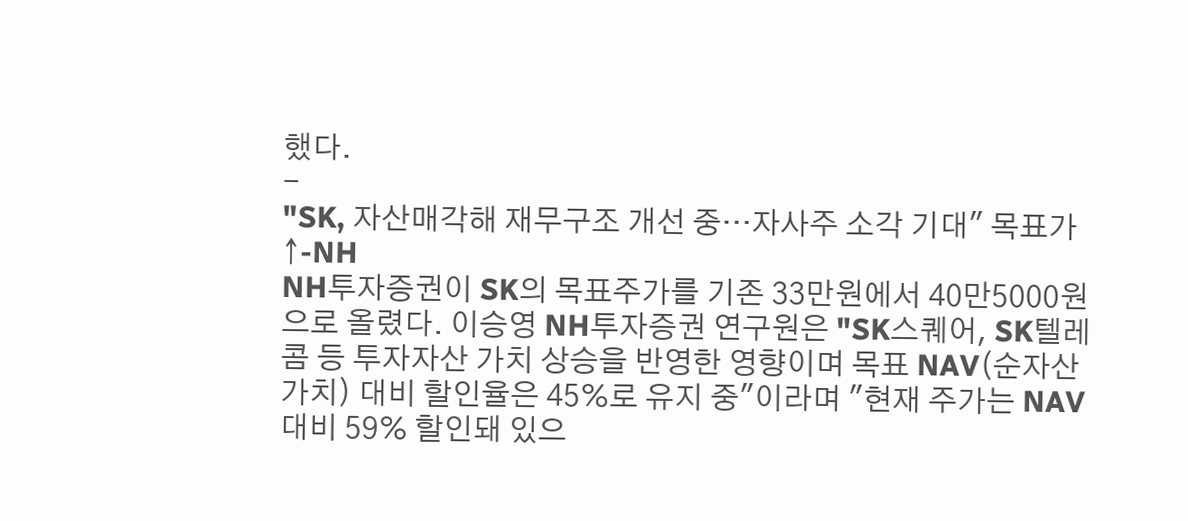했다.
-
"SK, 자산매각해 재무구조 개선 중…자사주 소각 기대" 목표가↑-NH
NH투자증권이 SK의 목표주가를 기존 33만원에서 40만5000원으로 올렸다. 이승영 NH투자증권 연구원은 "SK스퀘어, SK텔레콤 등 투자자산 가치 상승을 반영한 영향이며 목표 NAV(순자산가치) 대비 할인율은 45%로 유지 중"이라며 "현재 주가는 NAV 대비 59% 할인돼 있으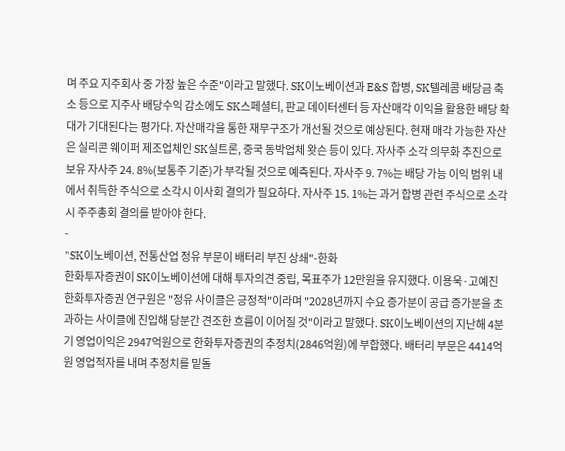며 주요 지주회사 중 가장 높은 수준"이라고 말했다. SK이노베이션과 E&S 합병, SK텔레콤 배당금 축소 등으로 지주사 배당수익 감소에도 SK스페셜티, 판교 데이터센터 등 자산매각 이익을 활용한 배당 확대가 기대된다는 평가다. 자산매각을 통한 재무구조가 개선될 것으로 예상된다. 현재 매각 가능한 자산은 실리콘 웨이퍼 제조업체인 SK실트론, 중국 동박업체 왓슨 등이 있다. 자사주 소각 의무화 추진으로 보유 자사주 24. 8%(보통주 기준)가 부각될 것으로 예측된다. 자사주 9. 7%는 배당 가능 이익 범위 내에서 취득한 주식으로 소각시 이사회 결의가 필요하다. 자사주 15. 1%는 과거 합병 관련 주식으로 소각시 주주총회 결의를 받아야 한다.
-
"SK이노베이션, 전통산업 정유 부문이 배터리 부진 상쇄"-한화
한화투자증권이 SK이노베이션에 대해 투자의견 중립, 목표주가 12만원을 유지했다. 이용욱·고예진 한화투자증권 연구원은 "정유 사이클은 긍정적"이라며 "2028년까지 수요 증가분이 공급 증가분을 초과하는 사이클에 진입해 당분간 견조한 흐름이 이어질 것"이라고 말했다. SK이노베이션의 지난해 4분기 영업이익은 2947억원으로 한화투자증권의 추정치(2846억원)에 부합했다. 배터리 부문은 4414억원 영업적자를 내며 추정치를 밑돌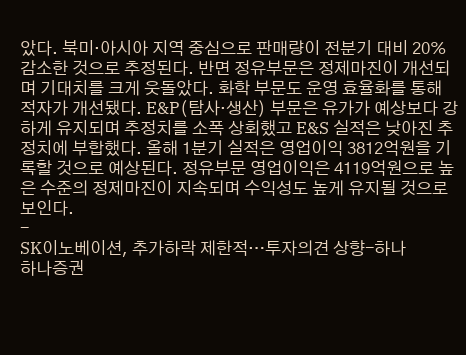았다. 북미·아시아 지역 중심으로 판매량이 전분기 대비 20% 감소한 것으로 추정된다. 반면 정유부문은 정제마진이 개선되며 기대치를 크게 웃돌았다. 화학 부문도 운영 효율화를 통해 적자가 개선됐다. E&P(탐사·생산) 부문은 유가가 예상보다 강하게 유지되며 추정치를 소폭 상회했고 E&S 실적은 낮아진 추정치에 부합했다. 올해 1분기 실적은 영업이익 3812억원을 기록할 것으로 예상된다. 정유부문 영업이익은 4119억원으로 높은 수준의 정제마진이 지속되며 수익성도 높게 유지될 것으로 보인다.
-
SK이노베이션, 추가하락 제한적…투자의견 상향-하나
하나증권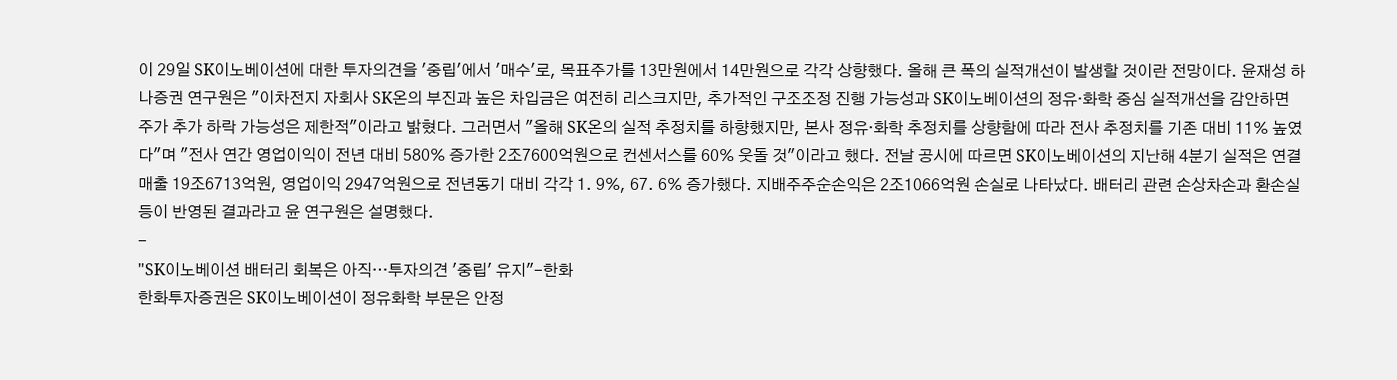이 29일 SK이노베이션에 대한 투자의견을 '중립'에서 '매수'로, 목표주가를 13만원에서 14만원으로 각각 상향했다. 올해 큰 폭의 실적개선이 발생할 것이란 전망이다. 윤재성 하나증권 연구원은 "이차전지 자회사 SK온의 부진과 높은 차입금은 여전히 리스크지만, 추가적인 구조조정 진행 가능성과 SK이노베이션의 정유·화학 중심 실적개선을 감안하면 주가 추가 하락 가능성은 제한적"이라고 밝혔다. 그러면서 "올해 SK온의 실적 추정치를 하향했지만, 본사 정유·화학 추정치를 상향함에 따라 전사 추정치를 기존 대비 11% 높였다"며 "전사 연간 영업이익이 전년 대비 580% 증가한 2조7600억원으로 컨센서스를 60% 웃돌 것"이라고 했다. 전날 공시에 따르면 SK이노베이션의 지난해 4분기 실적은 연결 매출 19조6713억원, 영업이익 2947억원으로 전년동기 대비 각각 1. 9%, 67. 6% 증가했다. 지배주주순손익은 2조1066억원 손실로 나타났다. 배터리 관련 손상차손과 환손실 등이 반영된 결과라고 윤 연구원은 설명했다.
-
"SK이노베이션 배터리 회복은 아직…투자의견 '중립' 유지"-한화
한화투자증권은 SK이노베이션이 정유화학 부문은 안정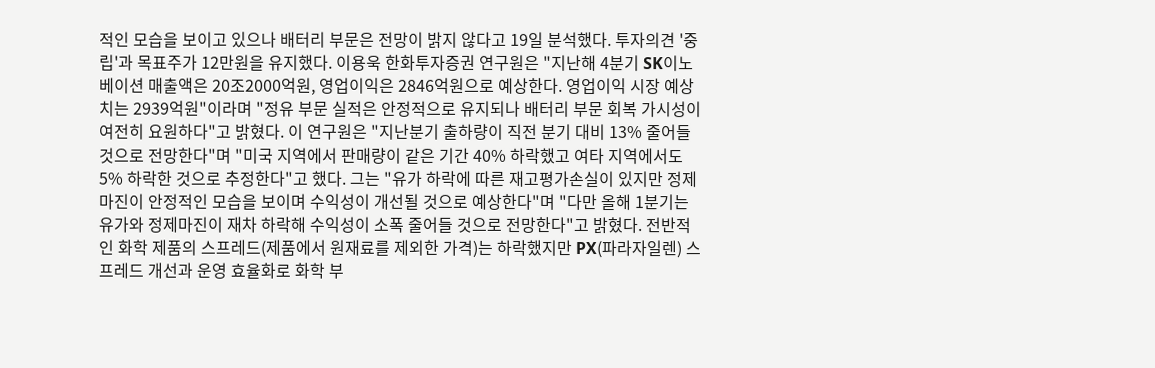적인 모습을 보이고 있으나 배터리 부문은 전망이 밝지 않다고 19일 분석했다. 투자의견 '중립'과 목표주가 12만원을 유지했다. 이용욱 한화투자증권 연구원은 "지난해 4분기 SK이노베이션 매출액은 20조2000억원, 영업이익은 2846억원으로 예상한다. 영업이익 시장 예상치는 2939억원"이라며 "정유 부문 실적은 안정적으로 유지되나 배터리 부문 회복 가시성이 여전히 요원하다"고 밝혔다. 이 연구원은 "지난분기 출하량이 직전 분기 대비 13% 줄어들 것으로 전망한다"며 "미국 지역에서 판매량이 같은 기간 40% 하락했고 여타 지역에서도 5% 하락한 것으로 추정한다"고 했다. 그는 "유가 하락에 따른 재고평가손실이 있지만 정제마진이 안정적인 모습을 보이며 수익성이 개선될 것으로 예상한다"며 "다만 올해 1분기는 유가와 정제마진이 재차 하락해 수익성이 소폭 줄어들 것으로 전망한다"고 밝혔다. 전반적인 화학 제품의 스프레드(제품에서 원재료를 제외한 가격)는 하락했지만 PX(파라자일렌) 스프레드 개선과 운영 효율화로 화학 부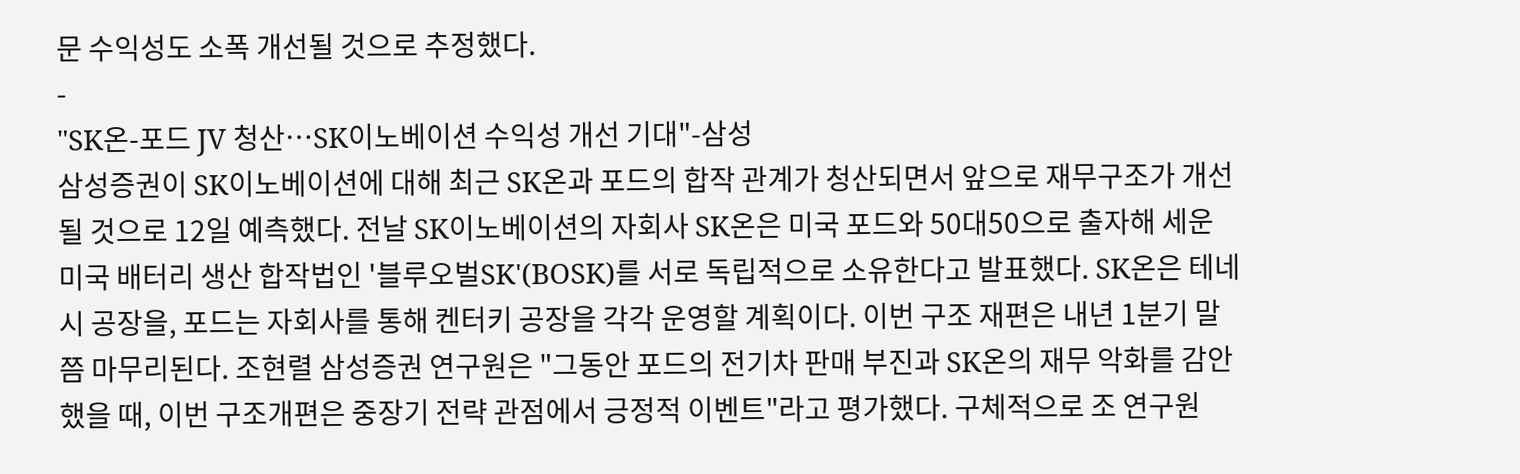문 수익성도 소폭 개선될 것으로 추정했다.
-
"SK온-포드 JV 청산…SK이노베이션 수익성 개선 기대"-삼성
삼성증권이 SK이노베이션에 대해 최근 SK온과 포드의 합작 관계가 청산되면서 앞으로 재무구조가 개선될 것으로 12일 예측했다. 전날 SK이노베이션의 자회사 SK온은 미국 포드와 50대50으로 출자해 세운 미국 배터리 생산 합작법인 '블루오벌SK'(BOSK)를 서로 독립적으로 소유한다고 발표했다. SK온은 테네시 공장을, 포드는 자회사를 통해 켄터키 공장을 각각 운영할 계획이다. 이번 구조 재편은 내년 1분기 말쯤 마무리된다. 조현렬 삼성증권 연구원은 "그동안 포드의 전기차 판매 부진과 SK온의 재무 악화를 감안 했을 때, 이번 구조개편은 중장기 전략 관점에서 긍정적 이벤트"라고 평가했다. 구체적으로 조 연구원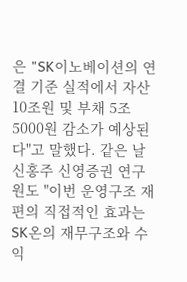은 "SK이노베이션의 연결 기준 실적에서 자산 10조원 및 부채 5조5000원 감소가 예상된다"고 말했다. 같은 날 신홍주 신영증권 연구원도 "이번 운영구조 재편의 직접적인 효과는 SK온의 재무구조와 수익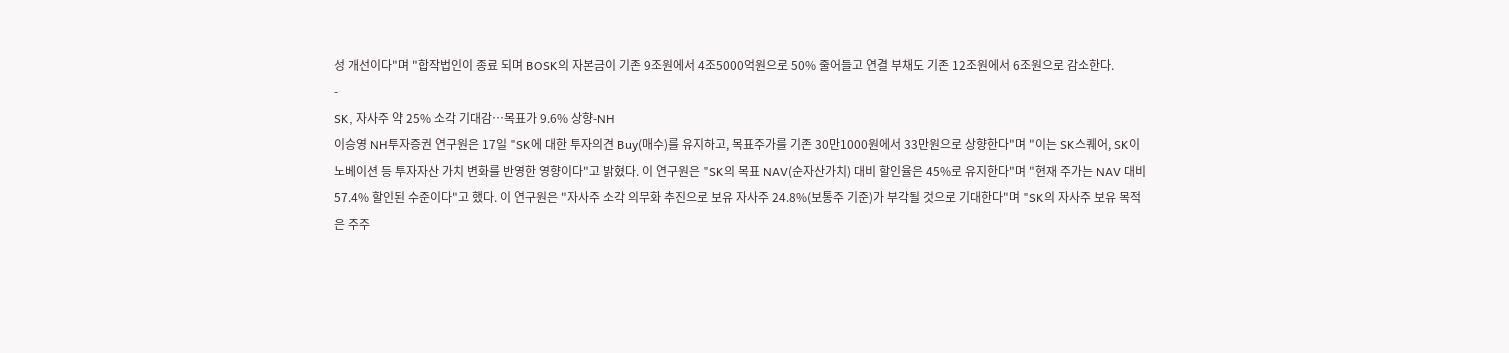성 개선이다"며 "합작법인이 종료 되며 BOSK의 자본금이 기존 9조원에서 4조5000억원으로 50% 줄어들고 연결 부채도 기존 12조원에서 6조원으로 감소한다.
-
SK, 자사주 약 25% 소각 기대감…목표가 9.6% 상향-NH
이승영 NH투자증권 연구원은 17일 "SK에 대한 투자의견 Buy(매수)를 유지하고, 목표주가를 기존 30만1000원에서 33만원으로 상향한다"며 "이는 SK스퀘어, SK이노베이션 등 투자자산 가치 변화를 반영한 영향이다"고 밝혔다. 이 연구원은 "SK의 목표 NAV(순자산가치) 대비 할인율은 45%로 유지한다"며 "현재 주가는 NAV 대비 57.4% 할인된 수준이다"고 했다. 이 연구원은 "자사주 소각 의무화 추진으로 보유 자사주 24.8%(보통주 기준)가 부각될 것으로 기대한다"며 "SK의 자사주 보유 목적은 주주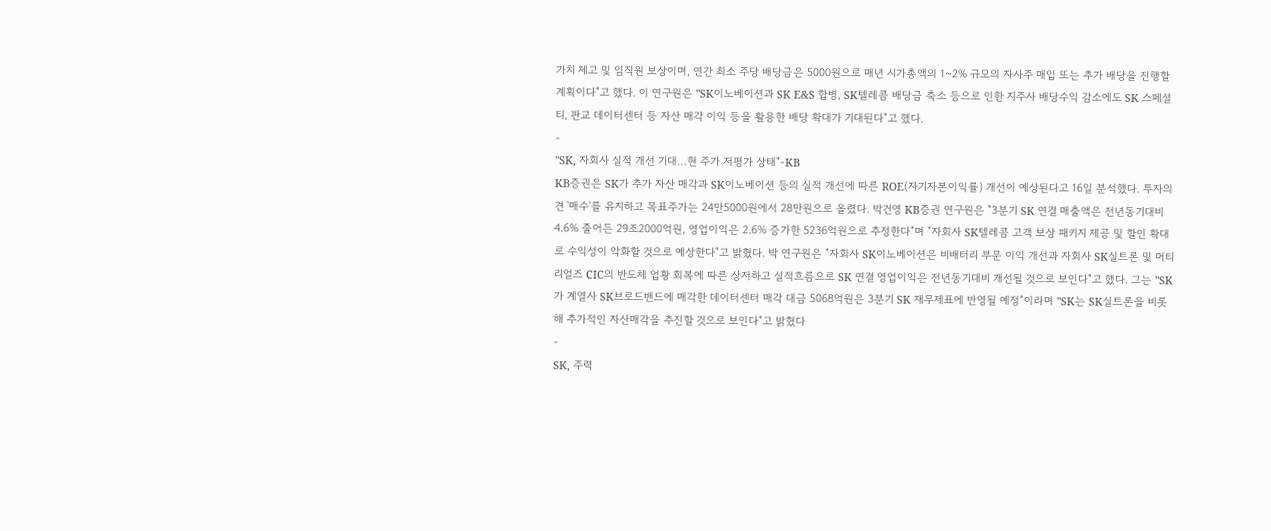가치 제고 및 임직원 보상이며, 연간 최소 주당 배당금은 5000원으로 매년 시가총액의 1~2% 규모의 자사주 매입 또는 추가 배당을 진행할 계획이다"고 했다. 이 연구원은 "SK이노베이션과 SK E&S 합병, SK텔레콤 배당금 축소 등으로 인한 지주사 배당수익 감소에도 SK 스페셜티, 판교 데이터센터 등 자산 매각 이익 등을 활용한 배당 확대가 기대된다"고 했다.
-
"SK, 자회사 실적 개선 기대…현 주가 저평가 상태"-KB
KB증권은 SK가 추가 자산 매각과 SK이노베이션 등의 실적 개선에 따른 ROE(자기자본이익률) 개선이 예상된다고 16일 분석했다. 투자의견 '매수'를 유지하고 목표주가는 24만5000원에서 28만원으로 올렸다. 박건영 KB증권 연구원은 "3분기 SK 연결 매출액은 전년동기대비 4.6% 줄어든 29조2000억원, 영업이익은 2.6% 증가한 5236억원으로 추정한다"며 "자회사 SK텔레콤 고객 보상 패키지 제공 및 할인 확대로 수익성이 악화할 것으로 예상한다"고 밝혔다. 박 연구원은 "자회사 SK이노베이션은 비배터리 부문 이익 개선과 자회사 SK실트론 및 머티리얼즈 CIC의 반도체 업황 회복에 따른 상저하고 실적흐름으로 SK 연결 영업이익은 전년동기대비 개선될 것으로 보인다"고 했다. 그는 "SK가 계열사 SK브로드밴드에 매각한 데이터센터 매각 대금 5068억원은 3분기 SK 재무제표에 반영될 예정"이라며 "SK는 SK실트론을 비롯해 추가적인 자산매각을 추진할 것으로 보인다"고 밝혔다
-
SK, 주력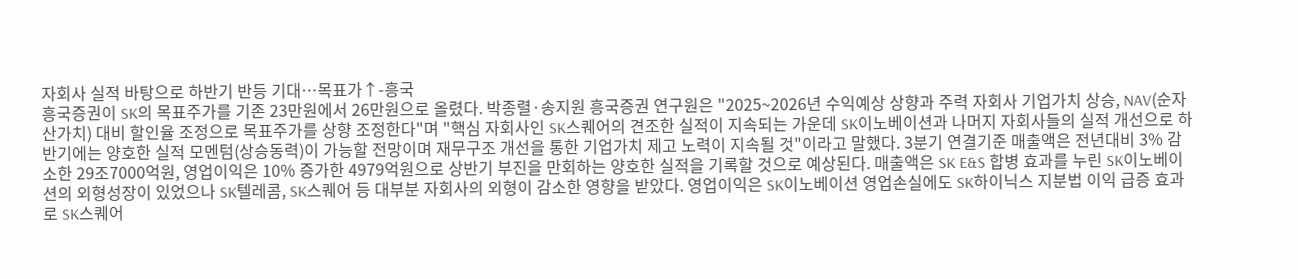자회사 실적 바탕으로 하반기 반등 기대…목표가↑-흥국
흥국증권이 SK의 목표주가를 기존 23만원에서 26만원으로 올렸다. 박종렬·송지원 흥국증권 연구원은 "2025~2026년 수익예상 상향과 주력 자회사 기업가치 상승, NAV(순자산가치) 대비 할인율 조정으로 목표주가를 상향 조정한다"며 "핵심 자회사인 SK스퀘어의 견조한 실적이 지속되는 가운데 SK이노베이션과 나머지 자회사들의 실적 개선으로 하반기에는 양호한 실적 모멘텀(상승동력)이 가능할 전망이며 재무구조 개선을 통한 기업가치 제고 노력이 지속될 것"이라고 말했다. 3분기 연결기준 매출액은 전년대비 3% 감소한 29조7000억원, 영업이익은 10% 증가한 4979억원으로 상반기 부진을 만회하는 양호한 실적을 기록할 것으로 예상된다. 매출액은 SK E&S 합병 효과를 누린 SK이노베이션의 외형성장이 있었으나 SK텔레콤, SK스퀘어 등 대부분 자회사의 외형이 감소한 영향을 받았다. 영업이익은 SK이노베이션 영업손실에도 SK하이닉스 지분법 이익 급증 효과로 SK스퀘어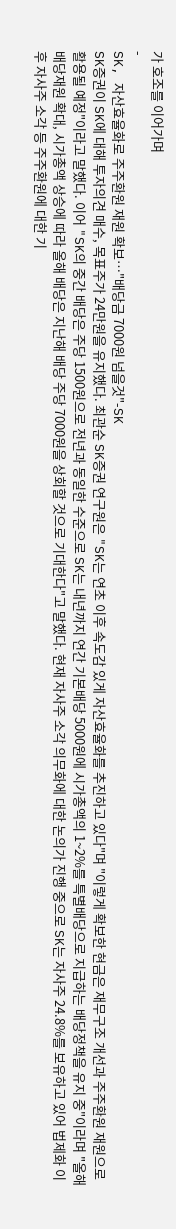가 호조를 이어가며
-
SK, 자산효율화로 주주환원 재원 확보…"배당금 7000원 넘을것"-SK
SK증권이 SK에 대해 투자의견 매수, 목표주가 24만원을 유지했다. 최관순 SK증권 연구원은 "SK는 연초 이후 속도감 있게 자산효율화를 추진하고 있다"며 "이렇게 확보한 현금은 재무구조 개선과 주주환원 재원으로 활용될 예정"이라고 말했다. 이어 "SK의 중간 배당은 주당 1500원으로 전년과 동일한 수준으로 SK는 내년까지 연간 기본배당 5000원에 시가총액의 1~2%를 특별배당으로 지급하는 배당정책을 유지 중"이라며 "올해 배당재원 확대, 시가총액 상승에 따라 올해 배당은 지난해 배당 주당 7000원을 상회할 것으로 기대한다"고 말했다. 현재 자사주 소각 의무화에 대한 논의가 진행 중으로 SK는 자사주 24.8%를 보유하고 있어 법제화 이후 자사주 소각 등 주주환원에 대한 기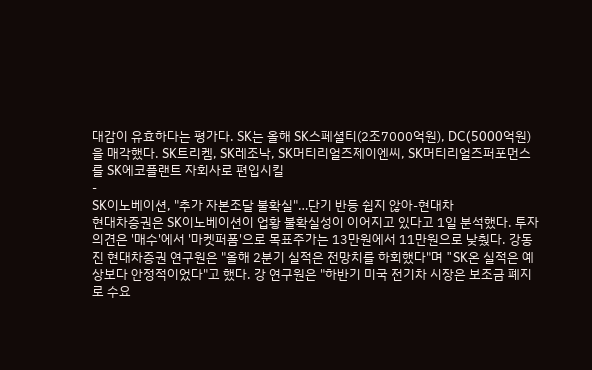대감이 유효하다는 평가다. SK는 올해 SK스페셜티(2조7000억원), DC(5000억원)을 매각했다. SK트리켐, SK레조낙, SK머티리얼즈제이엔씨, SK머티리얼즈퍼포먼스를 SK에코플랜트 자회사로 편입시킬
-
SK이노베이션, "추가 자본조달 불확실"…단기 반등 쉽지 않아-현대차
현대차증권은 SK이노베이션이 업황 불확실성이 이어지고 있다고 1일 분석했다. 투자의견은 '매수'에서 '마켓퍼폼'으로 목표주가는 13만원에서 11만원으로 낮췄다. 강동진 현대차증권 연구원은 "올해 2분기 실적은 전망치를 하회했다"며 "SK온 실적은 예상보다 안정적이었다"고 했다. 강 연구원은 "하반기 미국 전기차 시장은 보조금 폐지로 수요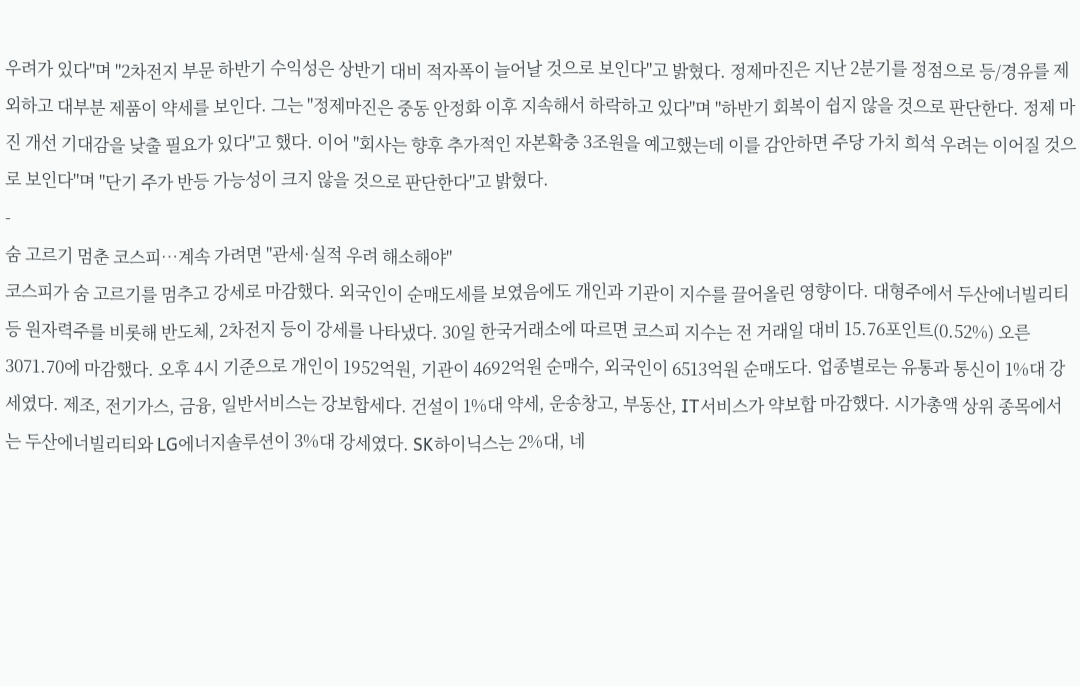우려가 있다"며 "2차전지 부문 하반기 수익성은 상반기 대비 적자폭이 늘어날 것으로 보인다"고 밝혔다. 정제마진은 지난 2분기를 정점으로 등/경유를 제외하고 대부분 제품이 약세를 보인다. 그는 "정제마진은 중동 안정화 이후 지속해서 하락하고 있다"며 "하반기 회복이 쉽지 않을 것으로 판단한다. 정제 마진 개선 기대감을 낮출 필요가 있다"고 했다. 이어 "회사는 향후 추가적인 자본확충 3조원을 예고했는데 이를 감안하면 주당 가치 희석 우려는 이어질 것으로 보인다"며 "단기 주가 반등 가능성이 크지 않을 것으로 판단한다"고 밝혔다.
-
숨 고르기 멈춘 코스피…계속 가려면 "관세·실적 우려 해소해야"
코스피가 숨 고르기를 멈추고 강세로 마감했다. 외국인이 순매도세를 보였음에도 개인과 기관이 지수를 끌어올린 영향이다. 대형주에서 두산에너빌리티 등 원자력주를 비롯해 반도체, 2차전지 등이 강세를 나타냈다. 30일 한국거래소에 따르면 코스피 지수는 전 거래일 대비 15.76포인트(0.52%) 오른 3071.70에 마감했다. 오후 4시 기준으로 개인이 1952억원, 기관이 4692억원 순매수, 외국인이 6513억원 순매도다. 업종별로는 유통과 통신이 1%대 강세였다. 제조, 전기가스, 금융, 일반서비스는 강보합세다. 건설이 1%대 약세, 운송창고, 부동산, IT서비스가 약보합 마감했다. 시가총액 상위 종목에서는 두산에너빌리티와 LG에너지솔루션이 3%대 강세였다. SK하이닉스는 2%대, 네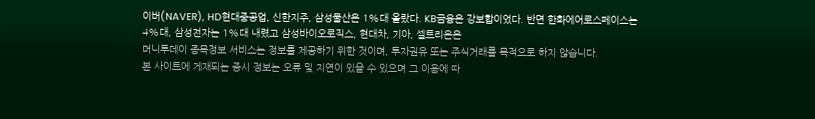이버(NAVER), HD현대중공업, 신한지주, 삼성물산은 1%대 올랐다. KB금융은 강보합이었다. 반면 한화에어로스페이스는 4%대, 삼성전자는 1%대 내렸고 삼성바이오로직스, 현대차, 기아, 셀트리온은
머니투데이 종목정보 서비스는 정보를 제공하기 위한 것이며, 투자권유 또는 주식거래를 목적으로 하지 않습니다.
본 사이트에 게재되는 증시 정보는 오류 및 지연이 있을 수 있으며 그 이용에 따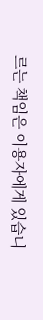르는 책임은 이용자에게 있습니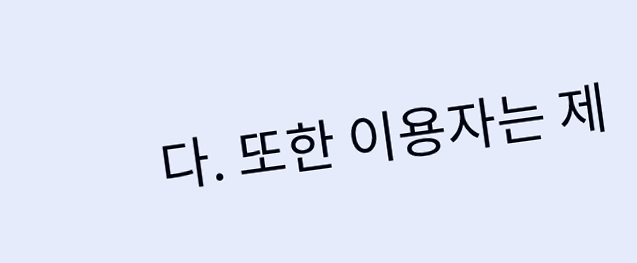다. 또한 이용자는 제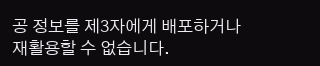공 정보를 제3자에게 배포하거나 재활용할 수 없습니다.